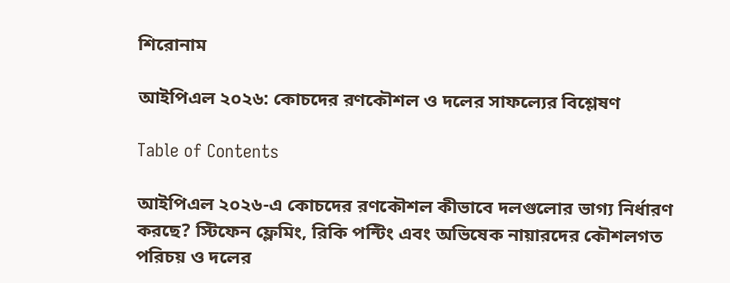শিরোনাম

আইপিএল ২০২৬: কোচদের রণকৌশল ও দলের সাফল্যের বিশ্লেষণ

Table of Contents

আইপিএল ২০২৬-এ কোচদের রণকৌশল কীভাবে দলগুলোর ভাগ্য নির্ধারণ করছে? স্টিফেন ফ্লেমিং, রিকি পন্টিং এবং অভিষেক নায়ারদের কৌশলগত পরিচয় ও দলের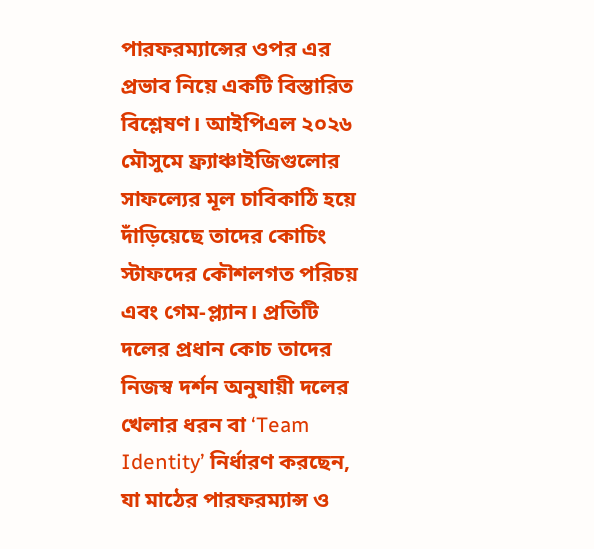পারফরম্যান্সের ওপর এর প্রভাব নিয়ে একটি বিস্তারিত বিশ্লেষণ। আইপিএল ২০২৬ মৌসুমে ফ্র্যাঞ্চাইজিগুলোর সাফল্যের মূল চাবিকাঠি হয়ে দাঁড়িয়েছে তাদের কোচিং স্টাফদের কৌশলগত পরিচয় এবং গেম-প্ল্যান। প্রতিটি দলের প্রধান কোচ তাদের নিজস্ব দর্শন অনুযায়ী দলের খেলার ধরন বা ‘Team Identity’ নির্ধারণ করছেন, যা মাঠের পারফরম্যান্স ও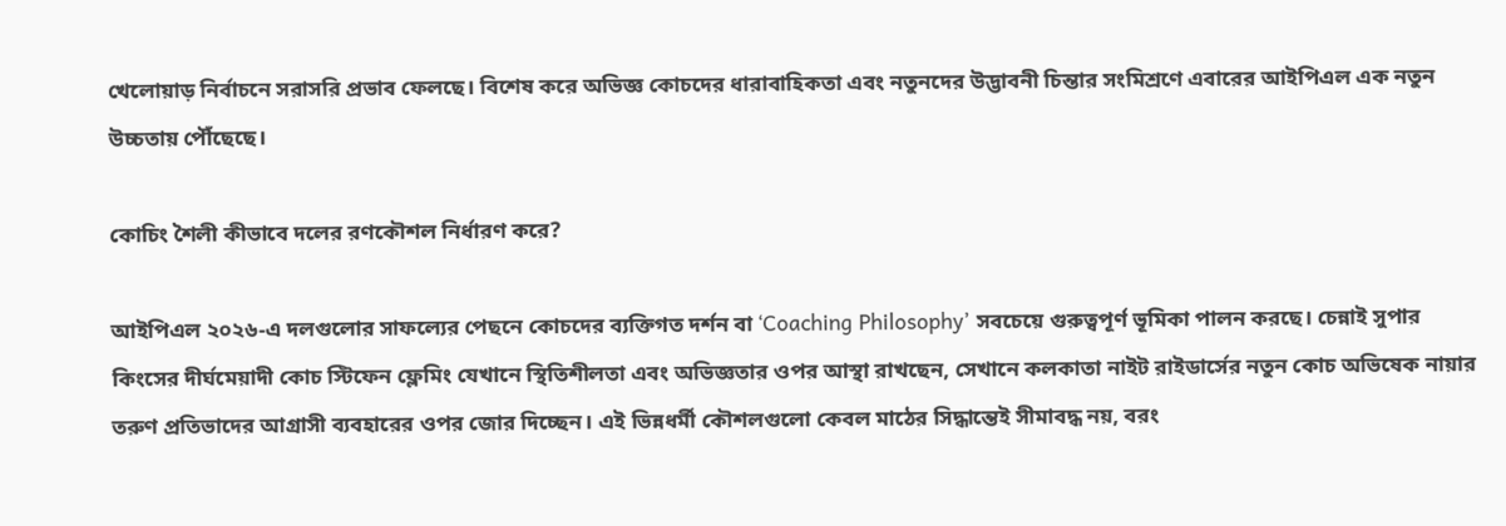খেলোয়াড় নির্বাচনে সরাসরি প্রভাব ফেলছে। বিশেষ করে অভিজ্ঞ কোচদের ধারাবাহিকতা এবং নতুনদের উদ্ভাবনী চিন্তার সংমিশ্রণে এবারের আইপিএল এক নতুন উচ্চতায় পৌঁছেছে।

কোচিং শৈলী কীভাবে দলের রণকৌশল নির্ধারণ করে?

আইপিএল ২০২৬-এ দলগুলোর সাফল্যের পেছনে কোচদের ব্যক্তিগত দর্শন বা ‘Coaching Philosophy’ সবচেয়ে গুরুত্বপূর্ণ ভূমিকা পালন করছে। চেন্নাই সুপার কিংসের দীর্ঘমেয়াদী কোচ স্টিফেন ফ্লেমিং যেখানে স্থিতিশীলতা এবং অভিজ্ঞতার ওপর আস্থা রাখছেন, সেখানে কলকাতা নাইট রাইডার্সের নতুন কোচ অভিষেক নায়ার তরুণ প্রতিভাদের আগ্রাসী ব্যবহারের ওপর জোর দিচ্ছেন। এই ভিন্নধর্মী কৌশলগুলো কেবল মাঠের সিদ্ধান্তেই সীমাবদ্ধ নয়, বরং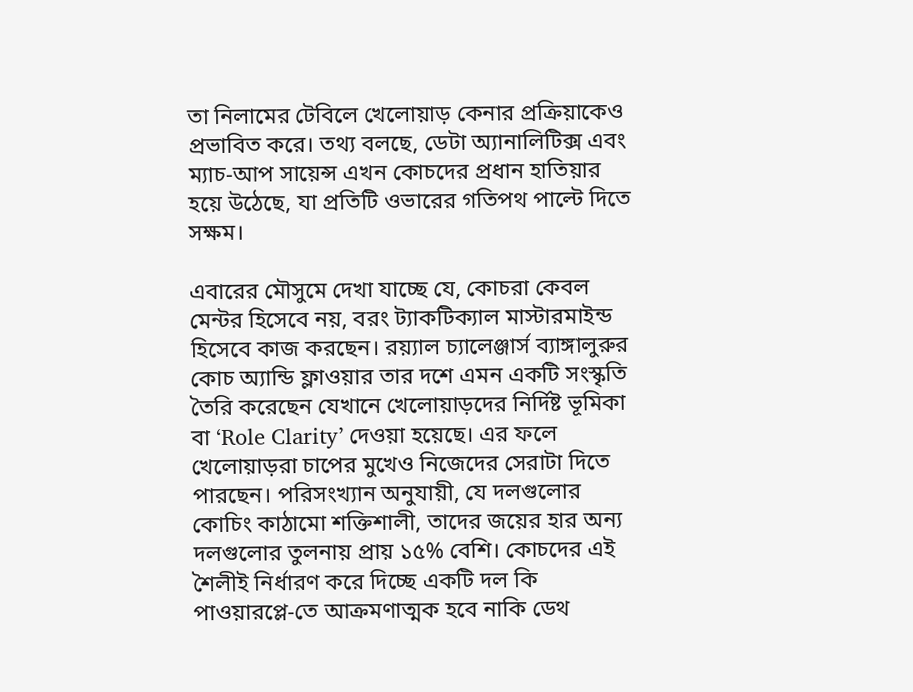তা নিলামের টেবিলে খেলোয়াড় কেনার প্রক্রিয়াকেও প্রভাবিত করে। তথ্য বলছে, ডেটা অ্যানালিটিক্স এবং ম্যাচ-আপ সায়েন্স এখন কোচদের প্রধান হাতিয়ার হয়ে উঠেছে, যা প্রতিটি ওভারের গতিপথ পাল্টে দিতে সক্ষম।

এবারের মৌসুমে দেখা যাচ্ছে যে, কোচরা কেবল মেন্টর হিসেবে নয়, বরং ট্যাকটিক্যাল মাস্টারমাইন্ড হিসেবে কাজ করছেন। রয়্যাল চ্যালেঞ্জার্স ব্যাঙ্গালুরুর কোচ অ্যান্ডি ফ্লাওয়ার তার দশে এমন একটি সংস্কৃতি তৈরি করেছেন যেখানে খেলোয়াড়দের নির্দিষ্ট ভূমিকা বা ‘Role Clarity’ দেওয়া হয়েছে। এর ফলে খেলোয়াড়রা চাপের মুখেও নিজেদের সেরাটা দিতে পারছেন। পরিসংখ্যান অনুযায়ী, যে দলগুলোর কোচিং কাঠামো শক্তিশালী, তাদের জয়ের হার অন্য দলগুলোর তুলনায় প্রায় ১৫% বেশি। কোচদের এই শৈলীই নির্ধারণ করে দিচ্ছে একটি দল কি পাওয়ারপ্লে-তে আক্রমণাত্মক হবে নাকি ডেথ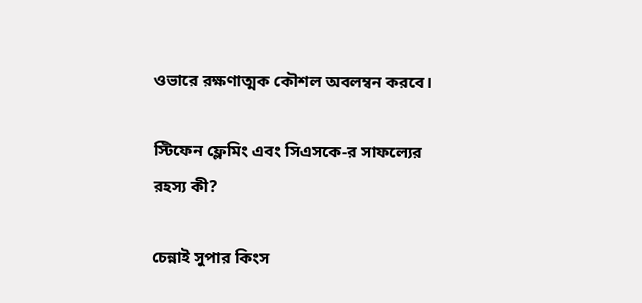ওভারে রক্ষণাত্মক কৌশল অবলম্বন করবে।

স্টিফেন ফ্লেমিং এবং সিএসকে-র সাফল্যের রহস্য কী?

চেন্নাই সুপার কিংস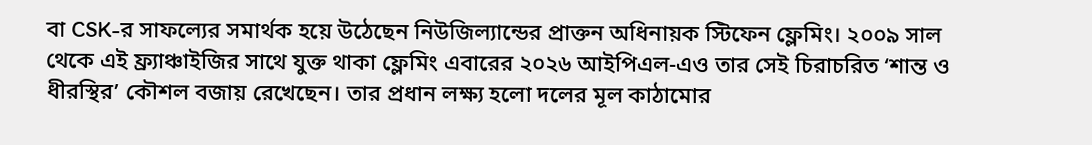বা CSK-র সাফল্যের সমার্থক হয়ে উঠেছেন নিউজিল্যান্ডের প্রাক্তন অধিনায়ক স্টিফেন ফ্লেমিং। ২০০৯ সাল থেকে এই ফ্র্যাঞ্চাইজির সাথে যুক্ত থাকা ফ্লেমিং এবারের ২০২৬ আইপিএল-এও তার সেই চিরাচরিত ‘শান্ত ও ধীরস্থির’ কৌশল বজায় রেখেছেন। তার প্রধান লক্ষ্য হলো দলের মূল কাঠামোর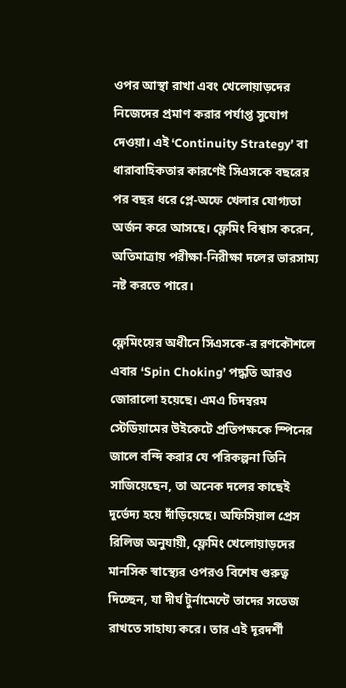ওপর আস্থা রাখা এবং খেলোয়াড়দের নিজেদের প্রমাণ করার পর্যাপ্ত সুযোগ দেওয়া। এই ‘Continuity Strategy’ বা ধারাবাহিকতার কারণেই সিএসকে বছরের পর বছর ধরে প্লে-অফে খেলার যোগ্যতা অর্জন করে আসছে। ফ্লেমিং বিশ্বাস করেন, অতিমাত্রায় পরীক্ষা-নিরীক্ষা দলের ভারসাম্য নষ্ট করতে পারে।

ফ্লেমিংয়ের অধীনে সিএসকে-র রণকৌশলে এবার ‘Spin Choking’ পদ্ধতি আরও জোরালো হয়েছে। এমএ চিদম্বরম স্টেডিয়ামের উইকেটে প্রতিপক্ষকে স্পিনের জালে বন্দি করার যে পরিকল্পনা তিনি সাজিয়েছেন, তা অনেক দলের কাছেই দুর্ভেদ্য হয়ে দাঁড়িয়েছে। অফিসিয়াল প্রেস রিলিজ অনুযায়ী, ফ্লেমিং খেলোয়াড়দের মানসিক স্বাস্থ্যের ওপরও বিশেষ গুরুত্ব দিচ্ছেন, যা দীর্ঘ টুর্নামেন্টে তাদের সতেজ রাখতে সাহায্য করে। তার এই দূরদর্শী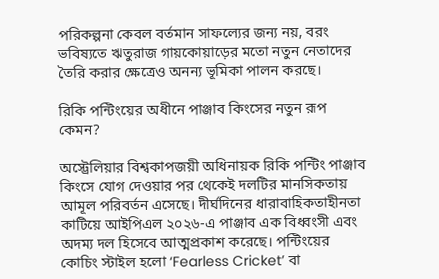পরিকল্পনা কেবল বর্তমান সাফল্যের জন্য নয়, বরং ভবিষ্যতে ঋতুরাজ গায়কোয়াড়ের মতো নতুন নেতাদের তৈরি করার ক্ষেত্রেও অনন্য ভূমিকা পালন করছে।

রিকি পন্টিংয়ের অধীনে পাঞ্জাব কিংসের নতুন রূপ কেমন?

অস্ট্রেলিয়ার বিশ্বকাপজয়ী অধিনায়ক রিকি পন্টিং পাঞ্জাব কিংসে যোগ দেওয়ার পর থেকেই দলটির মানসিকতায় আমূল পরিবর্তন এসেছে। দীর্ঘদিনের ধারাবাহিকতাহীনতা কাটিয়ে আইপিএল ২০২৬-এ পাঞ্জাব এক বিধ্বংসী এবং অদম্য দল হিসেবে আত্মপ্রকাশ করেছে। পন্টিংয়ের কোচিং স্টাইল হলো ‘Fearless Cricket’ বা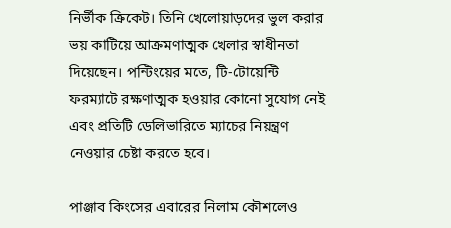নির্ভীক ক্রিকেট। তিনি খেলোয়াড়দের ভুল করার ভয় কাটিয়ে আক্রমণাত্মক খেলার স্বাধীনতা দিয়েছেন। পন্টিংয়ের মতে, টি-টোয়েন্টি ফরম্যাটে রক্ষণাত্মক হওয়ার কোনো সুযোগ নেই এবং প্রতিটি ডেলিভারিতে ম্যাচের নিয়ন্ত্রণ নেওয়ার চেষ্টা করতে হবে।

পাঞ্জাব কিংসের এবারের নিলাম কৌশলেও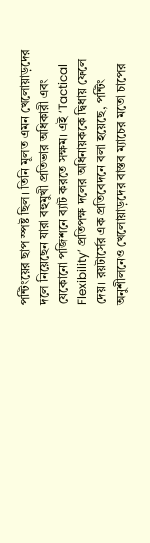পন্টিংয়ের ছাপ স্পষ্ট ছিল। তিনি মূলত এমন খেলোয়াড়দের দলে নিয়েছেন যারা বহুমুখী প্রতিভার অধিকারী এবং যেকোনো পজিশনে ব্যাট করতে সক্ষম। এই ‘Tactical Flexibility’ প্রতিপক্ষ দলের অধিনায়ককে দ্বিধায় ফেলে দেয়। রয়টার্সের এক প্রতিবেদনে বলা হয়েছে, পন্টিং অনুশীলনেও খেলোয়াড়দের বাস্তব ম্যাচের মতো চাপের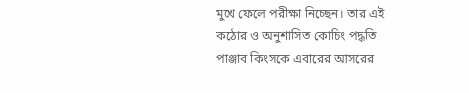মুখে ফেলে পরীক্ষা নিচ্ছেন। তার এই কঠোর ও অনুশাসিত কোচিং পদ্ধতি পাঞ্জাব কিংসকে এবারের আসরের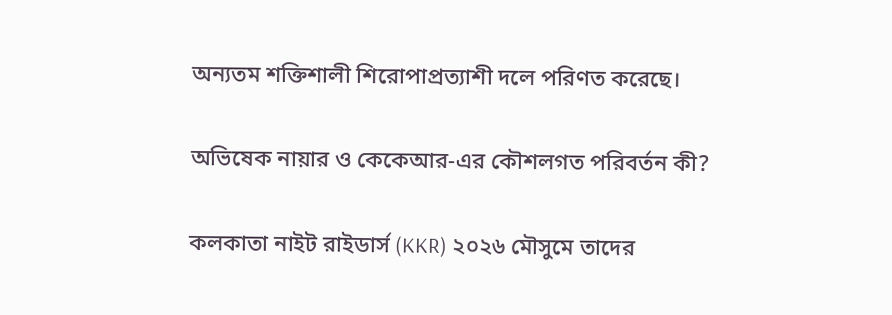অন্যতম শক্তিশালী শিরোপাপ্রত্যাশী দলে পরিণত করেছে।

অভিষেক নায়ার ও কেকেআর-এর কৌশলগত পরিবর্তন কী?

কলকাতা নাইট রাইডার্স (KKR) ২০২৬ মৌসুমে তাদের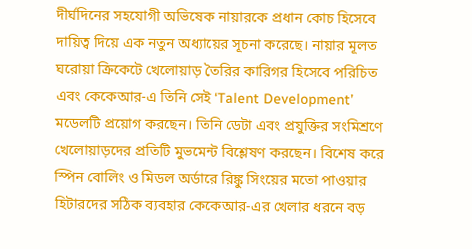দীর্ঘদিনের সহযোগী অভিষেক নায়ারকে প্রধান কোচ হিসেবে দায়িত্ব দিয়ে এক নতুন অধ্যায়ের সূচনা করেছে। নায়ার মূলত ঘরোয়া ক্রিকেটে খেলোয়াড় তৈরির কারিগর হিসেবে পরিচিত এবং কেকেআর-এ তিনি সেই ‘Talent Development’ মডেলটি প্রয়োগ করছেন। তিনি ডেটা এবং প্রযুক্তির সংমিশ্রণে খেলোয়াড়দের প্রতিটি মুভমেন্ট বিশ্লেষণ করছেন। বিশেষ করে স্পিন বোলিং ও মিডল অর্ডারে রিঙ্কু সিংয়ের মতো পাওয়ার হিটারদের সঠিক ব্যবহার কেকেআর-এর খেলার ধরনে বড়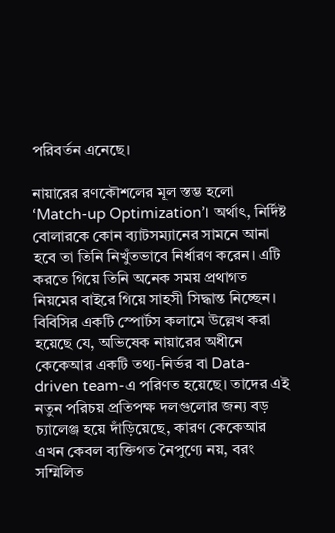পরিবর্তন এনেছে।

নায়ারের রণকৌশলের মূল স্তম্ভ হলো ‘Match-up Optimization’। অর্থাৎ, নির্দিষ্ট বোলারকে কোন ব্যাটসম্যানের সামনে আনা হবে তা তিনি নিখুঁতভাবে নির্ধারণ করেন। এটি করতে গিয়ে তিনি অনেক সময় প্রথাগত নিয়মের বাইরে গিয়ে সাহসী সিদ্ধান্ত নিচ্ছেন। বিবিসির একটি স্পোর্টস কলামে উল্লেখ করা হয়েছে যে, অভিষেক নায়ারের অধীনে কেকেআর একটি তথ্য-নির্ভর বা Data-driven team-এ পরিণত হয়েছে। তাদের এই নতুন পরিচয় প্রতিপক্ষ দলগুলোর জন্য বড় চ্যালেঞ্জ হয়ে দাঁড়িয়েছে, কারণ কেকেআর এখন কেবল ব্যক্তিগত নৈপুণ্যে নয়, বরং সম্মিলিত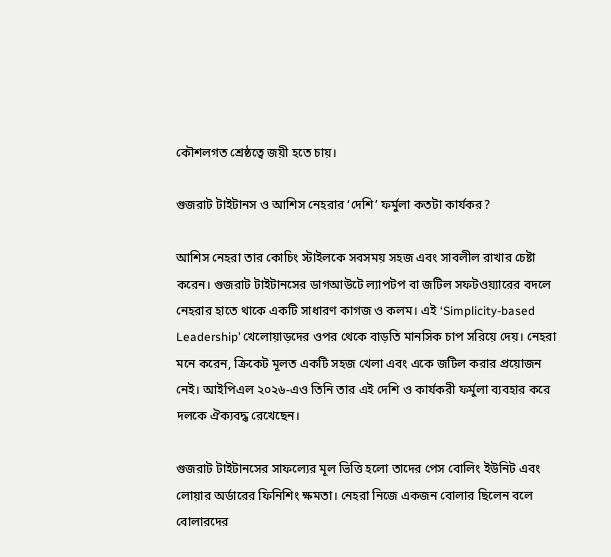কৌশলগত শ্রেষ্ঠত্বে জয়ী হতে চায়।

গুজরাট টাইটানস ও আশিস নেহরার ‘দেশি’ ফর্মুলা কতটা কার্যকর?

আশিস নেহরা তার কোচিং স্টাইলকে সবসময় সহজ এবং সাবলীল রাখার চেষ্টা করেন। গুজরাট টাইটানসের ডাগআউটে ল্যাপটপ বা জটিল সফটওয়্যারের বদলে নেহরার হাতে থাকে একটি সাধারণ কাগজ ও কলম। এই ‘Simplicity-based Leadership’ খেলোয়াড়দের ওপর থেকে বাড়তি মানসিক চাপ সরিয়ে দেয়। নেহরা মনে করেন, ক্রিকেট মূলত একটি সহজ খেলা এবং একে জটিল করার প্রয়োজন নেই। আইপিএল ২০২৬-এও তিনি তার এই দেশি ও কার্যকরী ফর্মুলা ব্যবহার করে দলকে ঐক্যবদ্ধ রেখেছেন।

গুজরাট টাইটানসের সাফল্যের মূল ভিত্তি হলো তাদের পেস বোলিং ইউনিট এবং লোয়ার অর্ডারের ফিনিশিং ক্ষমতা। নেহরা নিজে একজন বোলার ছিলেন বলে বোলারদের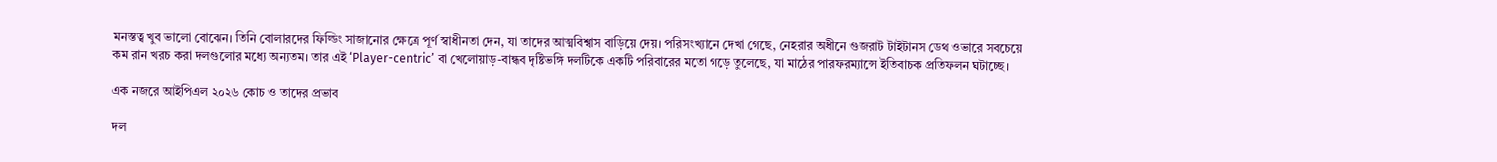মনস্তত্ব খুব ভালো বোঝেন। তিনি বোলারদের ফিল্ডিং সাজানোর ক্ষেত্রে পূর্ণ স্বাধীনতা দেন, যা তাদের আত্মবিশ্বাস বাড়িয়ে দেয়। পরিসংখ্যানে দেখা গেছে, নেহরার অধীনে গুজরাট টাইটানস ডেথ ওভারে সবচেয়ে কম রান খরচ করা দলগুলোর মধ্যে অন্যতম। তার এই ‘Player-centric’ বা খেলোয়াড়-বান্ধব দৃষ্টিভঙ্গি দলটিকে একটি পরিবারের মতো গড়ে তুলেছে, যা মাঠের পারফরম্যান্সে ইতিবাচক প্রতিফলন ঘটাচ্ছে।

এক নজরে আইপিএল ২০২৬ কোচ ও তাদের প্রভাব

দল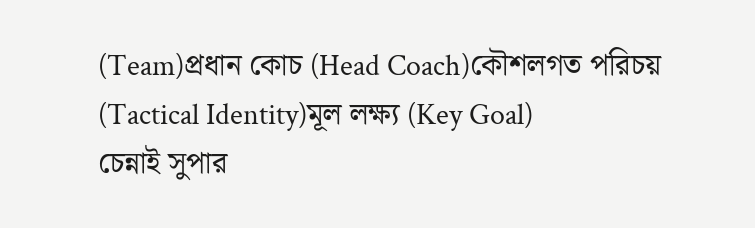(Team)প্রধান কোচ (Head Coach)কৌশলগত পরিচয় (Tactical Identity)মূল লক্ষ্য (Key Goal)
চেন্নাই সুপার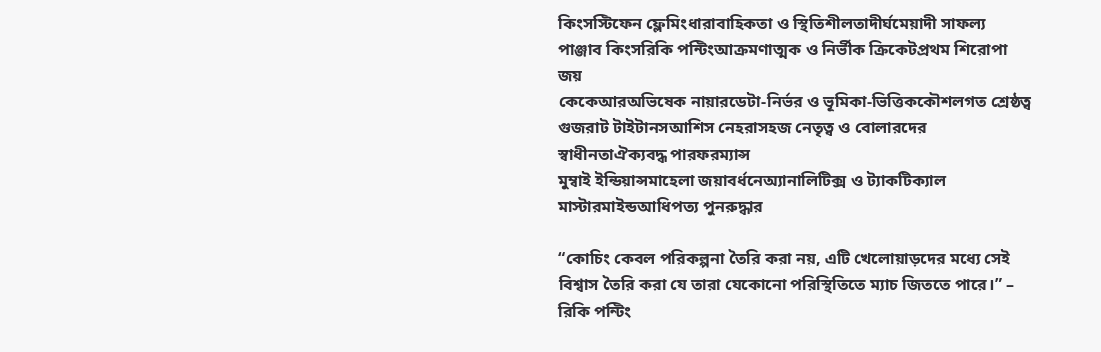কিংসস্টিফেন ফ্লেমিংধারাবাহিকতা ও স্থিতিশীলতাদীর্ঘমেয়াদী সাফল্য
পাঞ্জাব কিংসরিকি পন্টিংআক্রমণাত্মক ও নির্ভীক ক্রিকেটপ্রথম শিরোপা জয়
কেকেআরঅভিষেক নায়ারডেটা-নির্ভর ও ভূমিকা-ভিত্তিককৌশলগত শ্রেষ্ঠত্ব
গুজরাট টাইটানসআশিস নেহরাসহজ নেতৃত্ব ও বোলারদের স্বাধীনতাঐক্যবদ্ধ পারফরম্যান্স
মুম্বাই ইন্ডিয়ান্সমাহেলা জয়াবর্ধনেঅ্যানালিটিক্স ও ট্যাকটিক্যাল মাস্টারমাইন্ডআধিপত্য পুনরুদ্ধার

“কোচিং কেবল পরিকল্পনা তৈরি করা নয়, এটি খেলোয়াড়দের মধ্যে সেই বিশ্বাস তৈরি করা যে তারা যেকোনো পরিস্থিতিতে ম্যাচ জিততে পারে।” – রিকি পন্টিং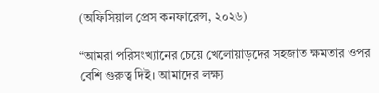(অফিসিয়াল প্রেস কনফারেন্স, ২০২৬)

“আমরা পরিসংখ্যানের চেয়ে খেলোয়াড়দের সহজাত ক্ষমতার ওপর বেশি গুরুত্ব দিই। আমাদের লক্ষ্য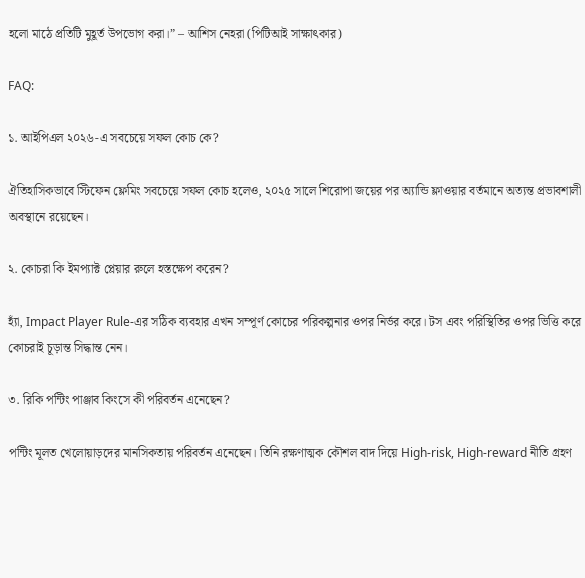হলো মাঠে প্রতিটি মুহূর্ত উপভোগ করা।” – আশিস নেহরা (পিটিআই সাক্ষাৎকার)

FAQ:

১. আইপিএল ২০২৬-এ সবচেয়ে সফল কোচ কে?

ঐতিহাসিকভাবে স্টিফেন ফ্লেমিং সবচেয়ে সফল কোচ হলেও, ২০২৫ সালে শিরোপা জয়ের পর অ্যান্ডি ফ্লাওয়ার বর্তমানে অত্যন্ত প্রভাবশালী অবস্থানে রয়েছেন।

২. কোচরা কি ইমপ্যাক্ট প্লেয়ার রুলে হস্তক্ষেপ করেন?

হ্যাঁ, Impact Player Rule-এর সঠিক ব্যবহার এখন সম্পূর্ণ কোচের পরিকল্পনার ওপর নির্ভর করে। টস এবং পরিস্থিতির ওপর ভিত্তি করে কোচরাই চূড়ান্ত সিদ্ধান্ত নেন।

৩. রিকি পন্টিং পাঞ্জাব কিংসে কী পরিবর্তন এনেছেন?

পন্টিং মূলত খেলোয়াড়দের মানসিকতায় পরিবর্তন এনেছেন। তিনি রক্ষণাত্মক কৌশল বাদ দিয়ে High-risk, High-reward নীতি গ্রহণ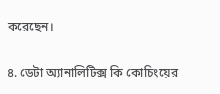করেছেন।

৪. ডেটা অ্যানালিটিক্স কি কোচিংয়ের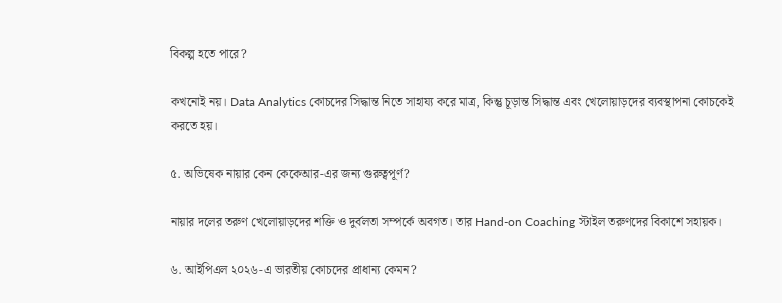বিকল্প হতে পারে?

কখনোই নয়। Data Analytics কোচদের সিদ্ধান্ত নিতে সাহায্য করে মাত্র, কিন্তু চূড়ান্ত সিদ্ধান্ত এবং খেলোয়াড়দের ব্যবস্থাপনা কোচকেই করতে হয়।

৫. অভিষেক নায়ার কেন কেকেআর-এর জন্য গুরুত্বপূর্ণ?

নায়ার দলের তরুণ খেলোয়াড়দের শক্তি ও দুর্বলতা সম্পর্কে অবগত। তার Hand-on Coaching স্টাইল তরুণদের বিকাশে সহায়ক।

৬. আইপিএল ২০২৬-এ ভারতীয় কোচদের প্রাধান্য কেমন?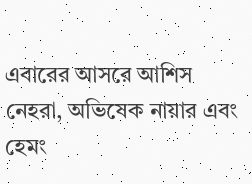এবারের আসরে আশিস নেহরা, অভিষেক নায়ার এবং হেমং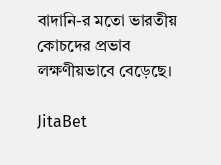বাদানি-র মতো ভারতীয় কোচদের প্রভাব লক্ষণীয়ভাবে বেড়েছে।

JitaBet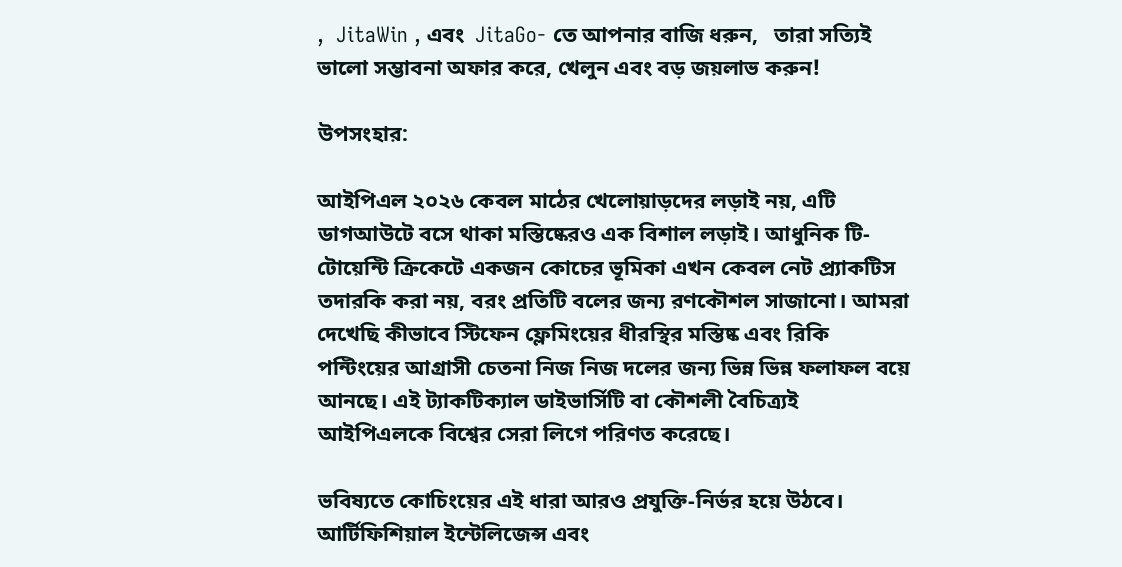,  JitaWin , এবং  JitaGo- তে আপনার বাজি ধরুন,   তারা সত্যিই ভালো সম্ভাবনা অফার করে, খেলুন এবং বড় জয়লাভ করুন!

উপসংহার:

আইপিএল ২০২৬ কেবল মাঠের খেলোয়াড়দের লড়াই নয়, এটি ডাগআউটে বসে থাকা মস্তিষ্কেরও এক বিশাল লড়াই। আধুনিক টি-টোয়েন্টি ক্রিকেটে একজন কোচের ভূমিকা এখন কেবল নেট প্র্যাকটিস তদারকি করা নয়, বরং প্রতিটি বলের জন্য রণকৌশল সাজানো। আমরা দেখেছি কীভাবে স্টিফেন ফ্লেমিংয়ের ধীরস্থির মস্তিষ্ক এবং রিকি পন্টিংয়ের আগ্রাসী চেতনা নিজ নিজ দলের জন্য ভিন্ন ভিন্ন ফলাফল বয়ে আনছে। এই ট্যাকটিক্যাল ডাইভার্সিটি বা কৌশলী বৈচিত্র্যই আইপিএলকে বিশ্বের সেরা লিগে পরিণত করেছে।

ভবিষ্যতে কোচিংয়ের এই ধারা আরও প্রযুক্তি-নির্ভর হয়ে উঠবে। আর্টিফিশিয়াল ইন্টেলিজেন্স এবং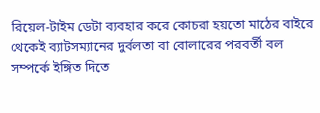রিয়েল-টাইম ডেটা ব্যবহার করে কোচরা হয়তো মাঠের বাইরে থেকেই ব্যাটসম্যানের দুর্বলতা বা বোলারের পরবর্তী বল সম্পর্কে ইঙ্গিত দিতে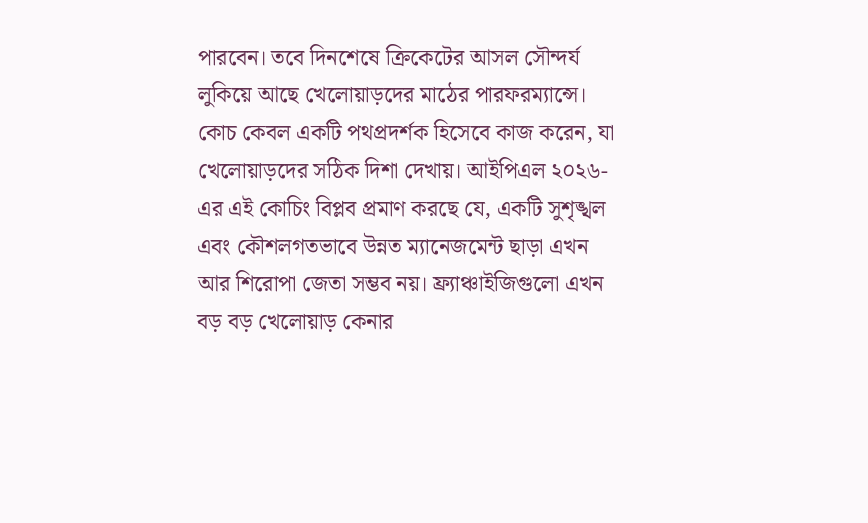পারবেন। তবে দিনশেষে ক্রিকেটের আসল সৌন্দর্য লুকিয়ে আছে খেলোয়াড়দের মাঠের পারফরম্যান্সে। কোচ কেবল একটি পথপ্রদর্শক হিসেবে কাজ করেন, যা খেলোয়াড়দের সঠিক দিশা দেখায়। আইপিএল ২০২৬-এর এই কোচিং বিপ্লব প্রমাণ করছে যে, একটি সুশৃঙ্খল এবং কৌশলগতভাবে উন্নত ম্যানেজমেন্ট ছাড়া এখন আর শিরোপা জেতা সম্ভব নয়। ফ্র্যাঞ্চাইজিগুলো এখন বড় বড় খেলোয়াড় কেনার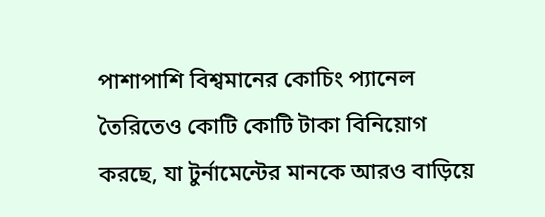পাশাপাশি বিশ্বমানের কোচিং প্যানেল তৈরিতেও কোটি কোটি টাকা বিনিয়োগ করছে, যা টুর্নামেন্টের মানকে আরও বাড়িয়ে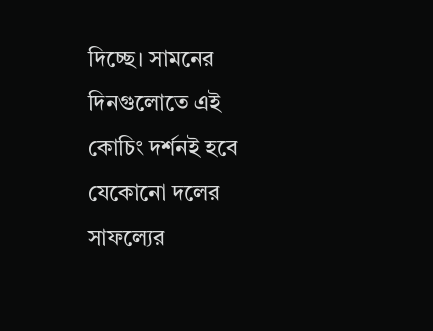দিচ্ছে। সামনের দিনগুলোতে এই কোচিং দর্শনই হবে যেকোনো দলের সাফল্যের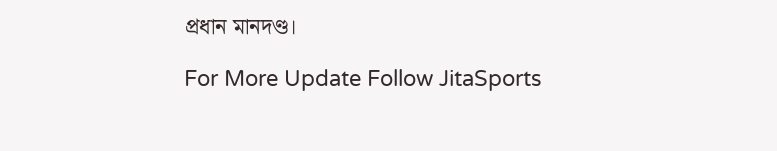প্রধান মানদণ্ড।

For More Update Follow JitaSports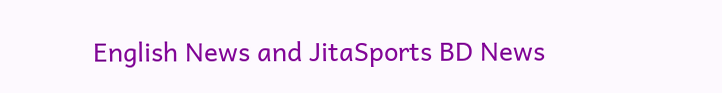English News and JitaSports BD News